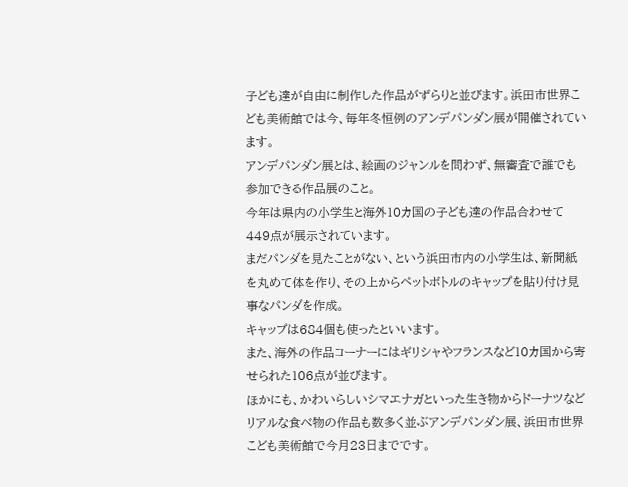子ども達が自由に制作した作品がずらりと並びます。浜田市世界こども美術館では今、毎年冬恒例のアンデパンダン展が開催されています。
アンデパンダン展とは、絵画のジャンルを問わず、無審査で誰でも参加できる作品展のこと。
今年は県内の小学生と海外10カ国の子ども達の作品合わせて449点が展示されています。
まだパンダを見たことがない、という浜田市内の小学生は、新聞紙を丸めて体を作り、その上からペットボトルのキャップを貼り付け見事なパンダを作成。
キャップは684個も使ったといいます。
また、海外の作品コーナーにはギリシャやフランスなど10カ国から寄せられた106点が並びます。
ほかにも、かわいらしいシマエナガといった生き物からドーナツなどリアルな食べ物の作品も数多く並ぶアンデパンダン展、浜田市世界こども美術館で今月23日までです。